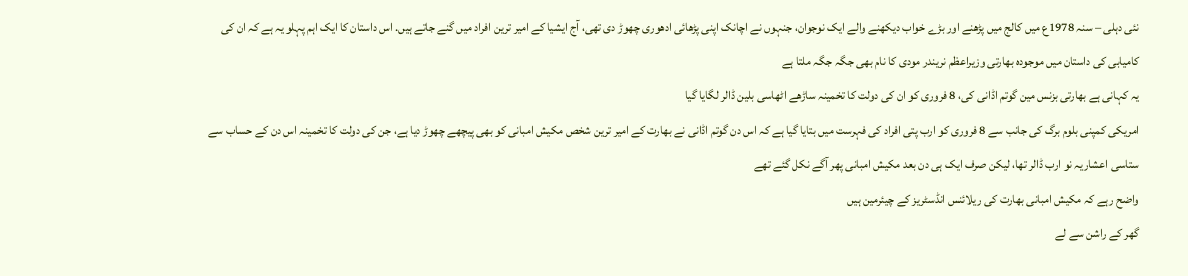نئی دہلی – سنہ 1978ع میں کالج میں پڑھنے اور بڑے خواب دیکھنے والے ایک نوجوان، جنہوں نے اچانک اپنی پڑھائی ادھوری چھوڑ دی تھی، آج ایشیا کے امیر ترین افراد میں گنے جاتے ہیں. اس داستان کا ایک اہم پہلو یہ ہے کہ ان کی کامیابی کی داستان میں موجودہ بھارتی وزیراعظم نریندر مودی کا نام بھی جگہ جگہ ملتا ہے
یہ کہانی ہے بھارتی بزنس مین گوتم اڈانی کی، 8 فروری کو ان کی دولت کا تخمینہ ساڑھے اٹھاسی بلین ڈالر لگایا گیا
امریکی کمپنی بلوم برگ کی جانب سے 8 فروری کو ارب پتی افراد کی فہرست میں بتایا گیا ہے کہ اس دن گوتم اڈانی نے بھارت کے امیر ترین شخص مکیش امبانی کو بھی پیچھے چھوڑ دیا ہے، جن کی دولت کا تخمینہ اس دن کے حساب سے ستاسی اعشاریہ نو ارب ڈالر تھا، لیکن صرف ایک ہی دن بعد مکیش امبانی پھر آگے نکل گئے تھے
واضح رہے کہ مکیش امبانی بھارت کی ریلائنس انڈسٹریز کے چیئرمین ہیں
گھر کے راشن سے لے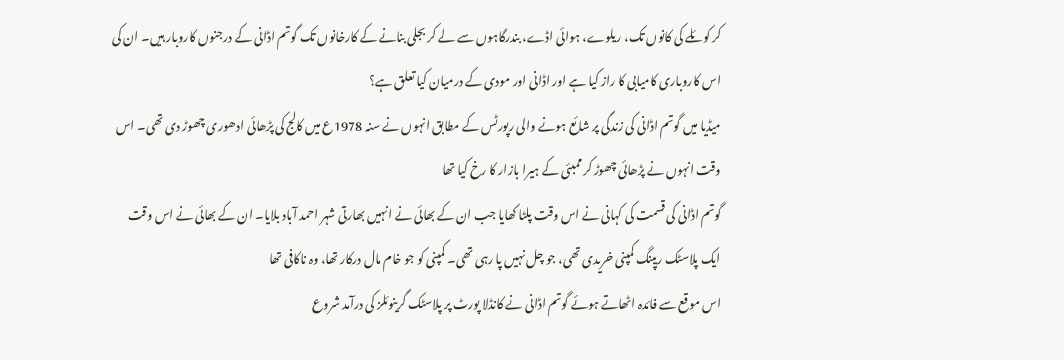کر کوئلے کی کانوں تک، ریلوے، ہوائی اڈے، بندرگاہوں سے لے کر بجلی بنانے کے کارخانوں تک گوتم اڈانی کے درجنوں کاروبار ہیں۔ ان کی اس کاروباری کامیابی کا راز کیا ہے اور اڈانی اور مودی کے درمیان کیا تعلق ہے؟
میڈیا میں گوتم اڈانی کی زندگی پر شائع ہونے والی رپورٹس کے مطابق انہوں نے سنہ 1978ع میں کالج کی پڑھائی ادھوری چھوڑ دی تھی۔ اس وقت انہوں نے پڑھائی چھوڑ کر ممبئی کے ہیرا بازار کا رخ کیا تھا
گوتم اڈانی کی قسمت کی کہانی نے اس وقت پلٹا کھایا جب ان کے بھائی نے انہیں بھارتی شہر احمد آباد بلایا۔ ان کے بھائی نے اس وقت ایک پلاسٹک ریپنگ کمپنی خریدی تھی، جو چل نہیں پا رہی تھی۔ کمپنی کو جو خام مال درکار تھا، وہ ناکافی تھا
اس موقع سے فائدہ اٹھاتے ہوئے گوتم اڈانی نے کانڈلا پورٹ پر پلاسٹک گرینوئلز کی درآمد شروع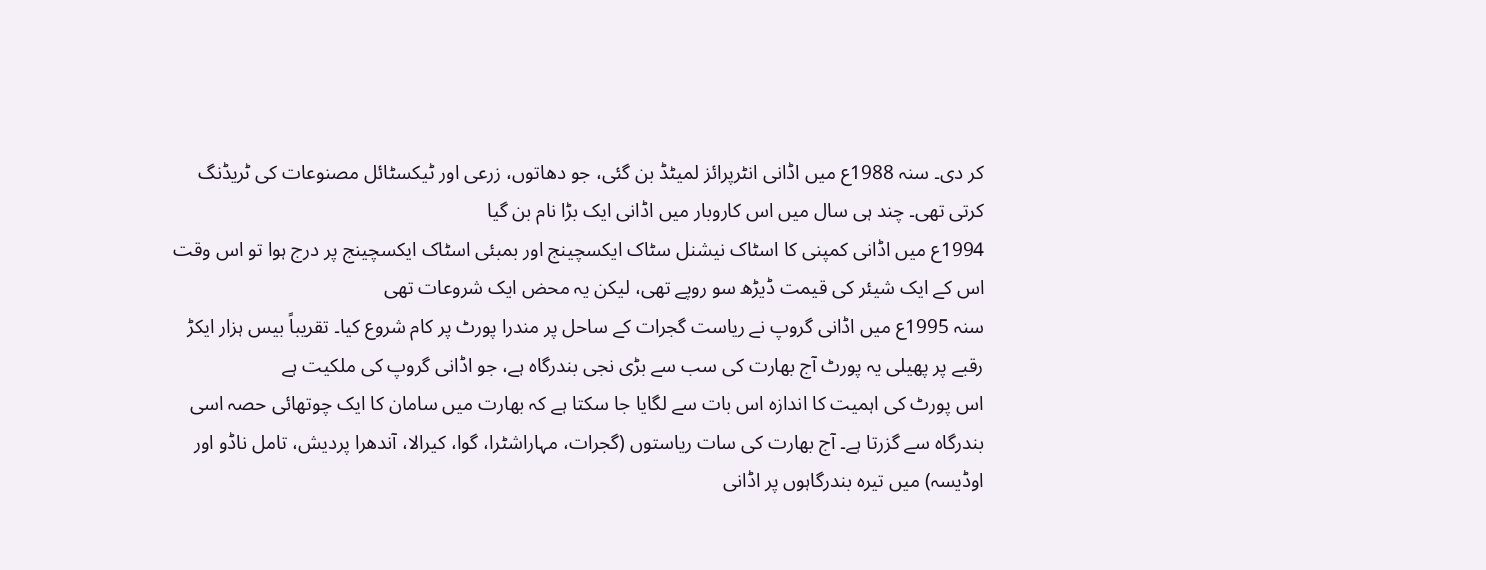کر دی۔ سنہ 1988ع میں اڈانی انٹرپرائز لمیٹڈ بن گئی، جو دھاتوں، زرعی اور ٹیکسٹائل مصنوعات کی ٹریڈنگ کرتی تھی۔ چند ہی سال میں اس کاروبار میں اڈانی ایک بڑا نام بن گیا
1994ع میں اڈانی کمپنی کا اسٹاک نیشنل سٹاک ایکسچینج اور بمبئی اسٹاک ایکسچینج پر درج ہوا تو اس وقت اس کے ایک شیئر کی قیمت ڈیڑھ سو روپے تھی، لیکن یہ محض ایک شروعات تھی
سنہ 1995ع میں اڈانی گروپ نے ریاست گجرات کے ساحل پر مندرا پورٹ پر کام شروع کیا۔ تقریباً بیس ہزار ایکڑ رقبے پر پھیلی یہ پورٹ آج بھارت کی سب سے بڑی نجی بندرگاہ ہے، جو اڈانی گروپ کی ملکیت ہے
اس پورٹ کی اہمیت کا اندازہ اس بات سے لگایا جا سکتا ہے کہ بھارت میں سامان کا ایک چوتھائی حصہ اسی بندرگاہ سے گزرتا ہے۔ آج بھارت کی سات ریاستوں (گجرات، مہاراشٹرا، گوا، کیرالا، آندھرا پردیش، تامل ناڈو اور اوڈیسہ) میں تیرہ بندرگاہوں پر اڈانی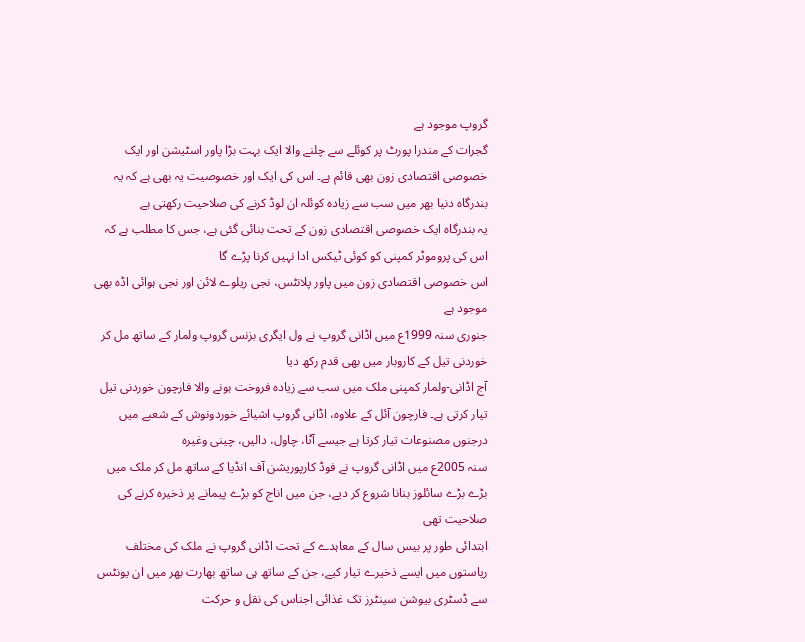گروپ موجود ہے
گجرات کے مندرا پورٹ پر کوئلے سے چلنے والا ایک بہت بڑا پاور اسٹیشن اور ایک خصوصی اقتصادی زون بھی قائم ہے۔ اس کی ایک اور خصوصیت یہ بھی ہے کہ یہ بندرگاہ دنیا بھر میں سب سے زیادہ کوئلہ ان لوڈ کرنے کی صلاحیت رکھتی ہے
یہ بندرگاہ ایک خصوصی اقتصادی زون کے تحت بنائی گئی ہے، جس کا مطلب ہے کہ اس کی پروموٹر کمپنی کو کوئی ٹیکس ادا نہیں کرنا پڑے گا
اس خصوصی اقتصادی زون میں پاور پلانٹس، نجی ریلوے لائن اور نجی ہوائی اڈہ بھی موجود ہے
جنوری سنہ 1999ع میں اڈانی گروپ نے ول ایگری بزنس گروپ ولمار کے ساتھ مل کر خوردنی تیل کے کاروبار میں بھی قدم رکھ دیا
آج اڈانی-ولمار کمپنی ملک میں سب سے زیادہ فروخت ہونے والا فارچون خوردنی تیل تیار کرتی ہے۔ فارچون آئل کے علاوہ، اڈانی گروپ اشیائے خوردونوش کے شعبے میں درجنوں مصنوعات تیار کرتا ہے جیسے آٹا، چاول، دالیں، چینی وغيره
سنہ 2005ع میں اڈانی گروپ نے فوڈ کارپوریشن آف انڈیا کے ساتھ مل کر ملک میں بڑے بڑے سائلوز بنانا شروع کر دیے، جن میں اناج کو بڑے پیمانے پر ذخیرہ کرنے کی صلاحیت تھی
ابتدائی طور پر بیس سال کے معاہدے کے تحت اڈانی گروپ نے ملک کی مختلف ریاستوں میں ایسے ذخیرے تیار کیے، جن کے ساتھ ہی ساتھ بھارت بھر میں ان یونٹس سے ڈسٹری بیوشن سینٹرز تک غذائی اجناس کی نقل و حرکت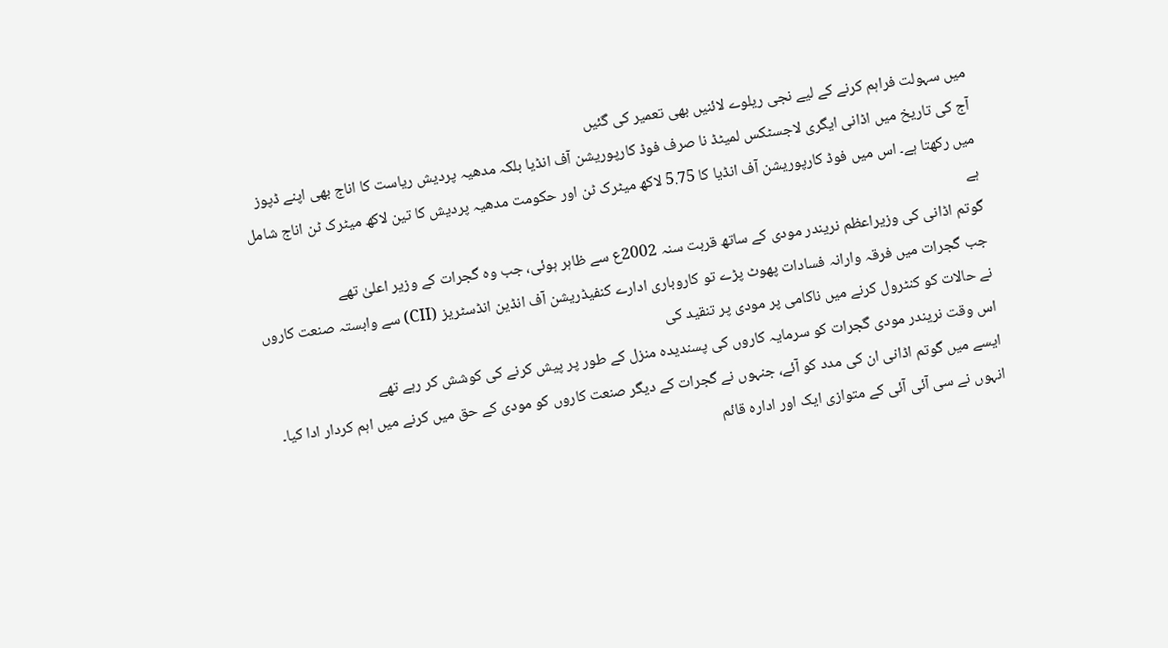میں سہولت فراہم کرنے کے لیے نجی ریلوے لائنیں بھی تعمیر کی گئیں
آج کی تاریخ میں اڈانی ایگری لاجسٹکس لمیٹڈ نا صرف فوڈ کارپوریشن آف انڈیا بلکہ مدھیہ پردیش ریاست کا اناج بھی اپنے ڈپوز میں رکھتا ہے۔ اس میں فوڈ کارپوریشن آف انڈیا کا 5.75 لاکھ میٹرک ٹن اور حکومت مدھیہ پردیش کا تین لاکھ میٹرک ٹن اناج شامل ہے
گوتم اڈانی کی وزیراعظم نریندر مودی کے ساتھ قربت سنہ 2002ع سے ظاہر ہوئی، جب وہ گجرات کے وزیر اعلیٰ تھے
جب گجرات میں فرقہ وارانہ فسادات پھوٹ پڑے تو کاروباری ادارے کنفیڈریشن آف انڈین انڈسٹریز (CII) سے وابستہ صنعت کاروں نے حالات کو کنٹرول کرنے میں ناکامی پر مودی پر تنقید کی
اس وقت نریندر مودی گجرات کو سرمایہ کاروں کی پسندیدہ منزل کے طور پر پیش کرنے کی کوشش کر رہے تھے
ایسے میں گوتم اڈانی ان کی مدد کو آئے، جنہوں نے گجرات کے دیگر صنعت کاروں کو مودی کے حق میں کرنے میں اہم کردار ادا کیا۔ انہوں نے سی آئی آئی کے متوازی ایک اور ادارہ قائم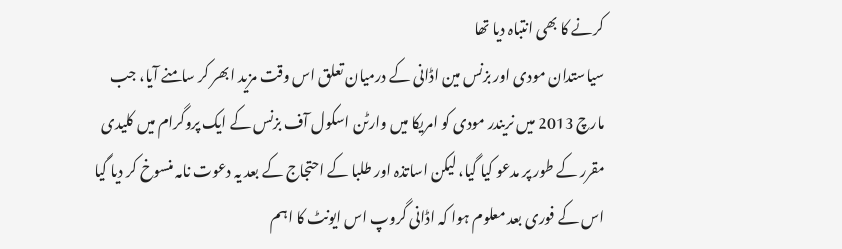کرنے کا بھی انتباہ دیا تھا
سیاستدان مودی اور بزنس مین اڈانی کے درمیان تعلق اس وقت مزید ابھر کر سامنے آیا، جب مارچ 2013 میں نریندر مودی کو امریکا میں وارٹن اسکول آف بزنس کے ایک پروگرام میں کلیدی مقرر کے طور پر مدعو کیا گیا، لیکن اساتذہ اور طلبا کے احتجاج کے بعد یہ دعوت نامہ منسوخ کر دیا گیا
اس کے فوری بعد معلوم ہوا کہ اڈانی گروپ اس ایونٹ کا اہم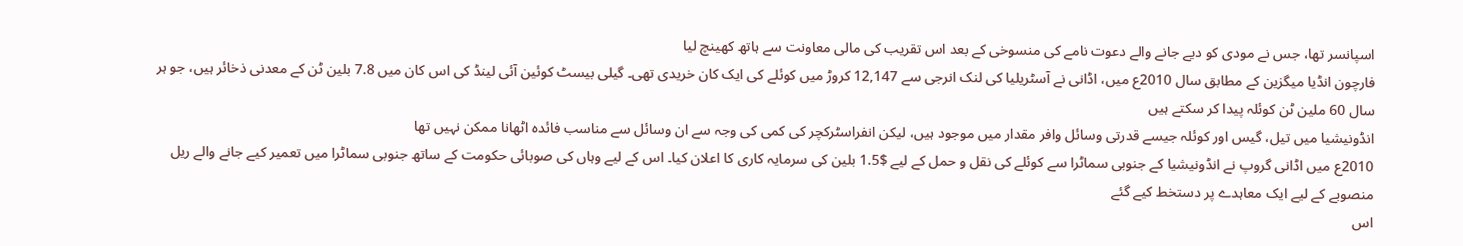اسپانسر تھا، جس نے مودی کو دیے جانے والے دعوت نامے کی منسوخی کے بعد اس تقریب کی مالی معاونت سے ہاتھ کھینچ لیا
فارچون انڈیا میگزین کے مطابق سال 2010ع میں، اڈانی نے آسٹریلیا کی لنک انرجی سے 12,147 کروڑ میں کوئلے کی ایک کان خریدی تھی۔ گیلی بیسٹ کوئین آئی لینڈ کی اس کان میں 7.8 بلین ٹن کے معدنی ذخائر ہیں، جو ہر سال 60 ملین ٹن کوئلہ پیدا کر سکتے ہیں
انڈونیشیا میں تیل، گیس اور کوئلہ جیسے قدرتی وسائل وافر مقدار میں موجود ہیں، لیکن انفراسٹرکچر کی کمی کی وجہ سے ان وسائل سے مناسب فائدہ اٹھانا ممکن نہیں تھا
2010ع میں اڈانی گروپ نے انڈونیشیا کے جنوبی سماٹرا سے کوئلے کی نقل و حمل کے لیے $1.5 بلین کی سرمایہ کاری کا اعلان کیا۔ اس کے لیے وہاں کی صوبائی حکومت کے ساتھ جنوبی سماٹرا میں تعمیر کیے جانے والے ریل منصوبے کے لیے ایک معاہدے پر دستخط کیے گئے
اس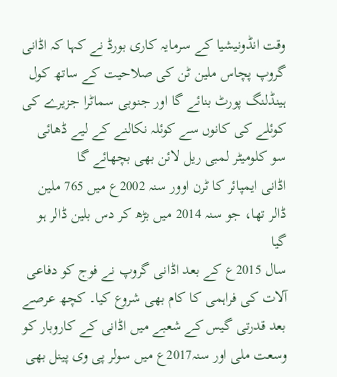وقت انڈونیشیا کے سرمایہ کاری بورڈ نے کہا کہ اڈانی گروپ پچاس ملین ٹن کی صلاحیت کے ساتھ کول ہینڈلنگ پورٹ بنائے گا اور جنوبی سماٹرا جزیرے کی کوئلے کی کانوں سے کوئلہ نکالنے کے لیے ڈھائی سو کلومیٹر لمبی ریل لائن بھی بچھائے گا
اڈانی ایمپائر کا ٹرن اوور سنہ 2002ع میں 765 ملین ڈالر تھا، جو سنہ 2014 میں بڑھ کر دس بلین ڈالر ہو گیا
سال 2015ع کے بعد اڈانی گروپ نے فوج کو دفاعی آلات کی فراہمی کا کام بھی شروع کیا۔ کچھ عرصے بعد قدرتی گیس کے شعبے میں اڈانی کے کاروبار کو وسعت ملی اور سنہ2017ع میں سولر پی وی پینل بھی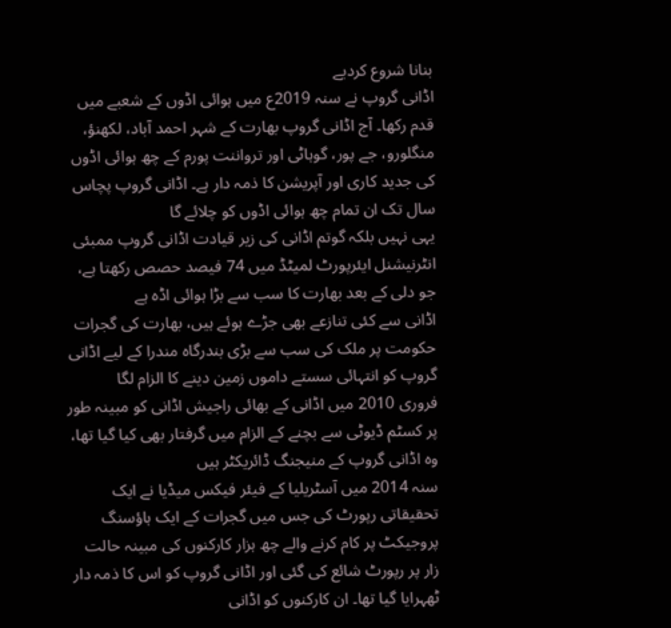بنانا شروع کردیے
اڈانی گروپ نے سنہ 2019ع میں ہوائی اڈوں کے شعبے میں قدم رکھا۔ آج اڈانی گروپ بھارت کے شہر احمد آباد، لکھنؤ، منگلورو، جے پور، گوہاٹی اور ترواننت پورم کے چھ ہوائی اڈوں کی جدید کاری اور آپریشن کا ذمہ دار ہے۔ اڈانی گروپ پچاس سال تک ان تمام چھ ہوائی اڈوں کو چلائے گا
یہی نہیں بلکہ گوتم اڈانی کی زیر قیادت اڈانی گروپ ممبئی انٹرنیشنل ایئرپورٹ لمیٹڈ میں 74 فیصد حصص رکھتا ہے، جو دلی کے بعد بھارت کا سب سے بڑا ہوائی اڈہ ہے
اڈانی سے کئی تنازعے بھی جڑے ہوئے ہیں، بھارت کی گجرات حکومت پر ملک کی سب سے بڑی بندرگاہ مندرا کے لیے اڈانی گروپ کو انتہائی سستے داموں زمین دینے کا الزام لگا
فروری 2010 میں اڈانی کے بھائی راجیش اڈانی کو مبینہ طور پر کسٹم ڈیوٹی سے بچنے کے الزام میں گرفتار بھی کیا گیا تھا، وہ اڈانی گروپ کے منیجنگ ڈائریکٹر ہیں
سنہ 2014 میں آسٹریلیا کے فیئر فیکس میڈیا نے ایک تحقیقاتی رپورٹ کی جس میں گجرات کے ایک ہاؤسنگ پروجیکٹ پر کام کرنے والے چھ ہزار کارکنوں کی مبینہ حالت زار پر رپورٹ شائع کی گئی اور اڈانی گروپ کو اس کا ذمہ دار ٹھہرایا گیا تھا۔ ان کارکنوں کو اڈانی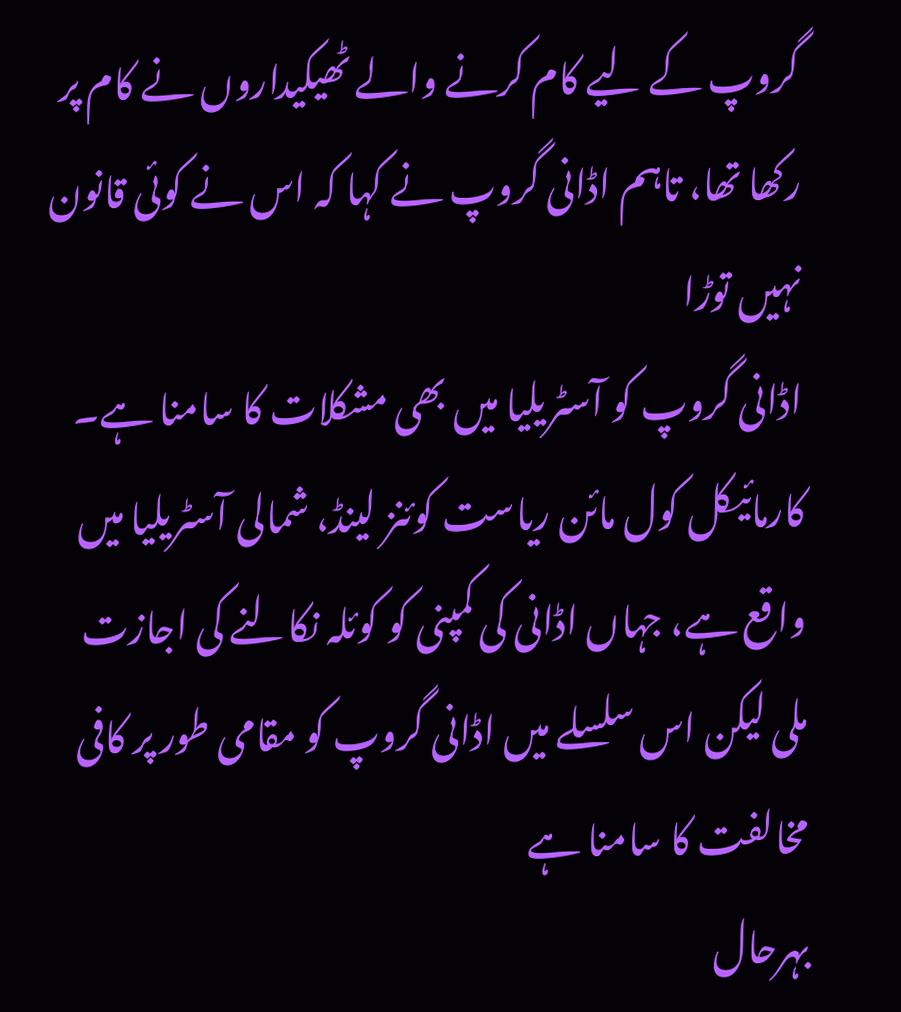گروپ کے لیے کام کرنے والے ٹھیکیداروں نے کام پر رکھا تھا، تاہم اڈانی گروپ نے کہا کہ اس نے کوئی قانون نہیں توڑا
اڈانی گروپ کو آسٹریلیا میں بھی مشکلات کا سامنا ہے۔ کارمائیکل کول مائن ریاست کوئنز لینڈ، شمالی آسٹریلیا میں واقع ہے، جہاں اڈانی کی کمپنی کو کوئلہ نکالنے کی اجازت ملی لیکن اس سلسلے میں اڈانی گروپ کو مقامی طور پر کافی مخالفت کا سامنا ہے
بہرحال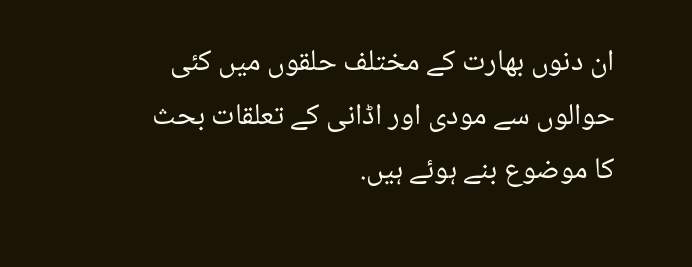ان دنوں بھارت کے مختلف حلقوں میں کئی حوالوں سے مودی اور اڈانی کے تعلقات بحث کا موضوع بنے ہوئے ہیں.